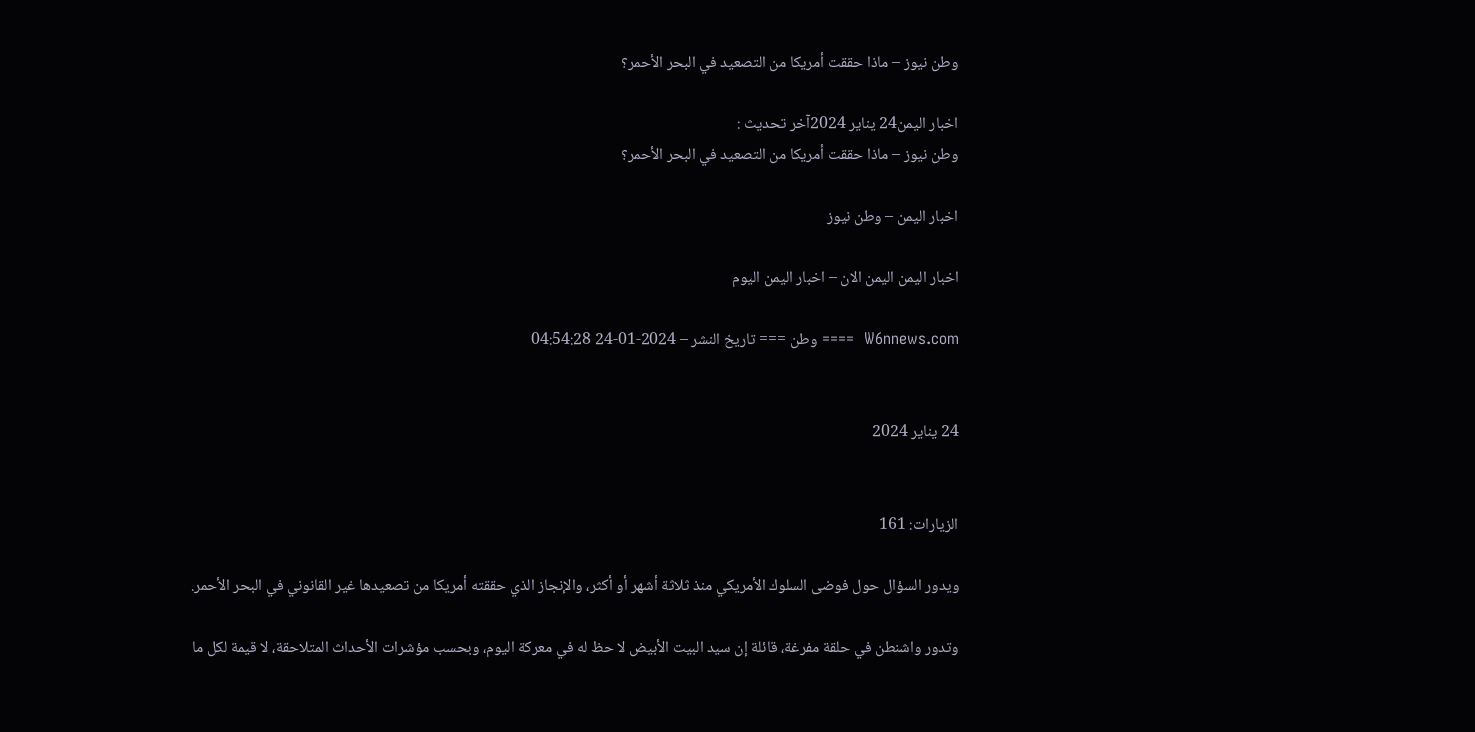وطن نيوز – ماذا حققت أمريكا من التصعيد في البحر الأحمر؟

اخبار اليمن24 يناير 2024آخر تحديث :
وطن نيوز – ماذا حققت أمريكا من التصعيد في البحر الأحمر؟

اخبار اليمن – وطن نيوز

اخبار اليمن اليمن الان – اخبار اليمن اليوم

W6nnews.com  ==== وطن === تاريخ النشر – 2024-01-24 04:54:28


24 يناير 2024


الزيارات: 161

ويدور السؤال حول فوضى السلوك الأمريكي منذ ثلاثة أشهر أو أكثر، والإنجاز الذي حققته أمريكا من تصعيدها غير القانوني في البحر الأحمر.

وتدور واشنطن في حلقة مفرغة، قائلة إن سيد البيت الأبيض لا حظ له في معركة اليوم، وبحسب مؤشرات الأحداث المتلاحقة، لا قيمة لكل ما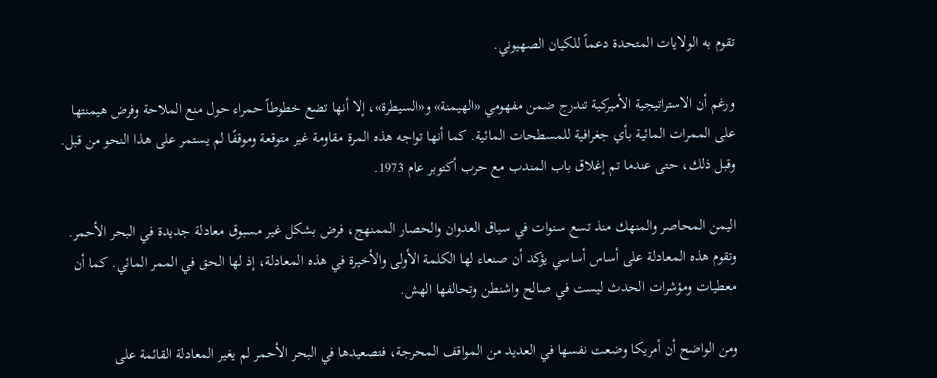تقوم به الولايات المتحدة دعماً للكيان الصهيوني.

ورغم أن الاستراتيجية الأميركية تندرج ضمن مفهومي «الهيمنة» و«السيطرة»، إلا أنها تضع خطوطاً حمراء حول منع الملاحة وفرض هيمنتها على الممرات المائية بأي جغرافية للمسطحات المائية. كما أنها تواجه هذه المرة مقاومة غير متوقعة وموقفًا لم يستمر على هذا النحو من قبل. وقبل ذلك، حتى عندما تم إغلاق باب المندب مع حرب أكتوبر عام 1973.

اليمن المحاصر والمنهك منذ تسع سنوات في سياق العدوان والحصار الممنهج، فرض بشكل غير مسبوق معادلة جديدة في البحر الأحمر. وتقوم هذه المعادلة على أساس أساسي يؤكد أن صنعاء لها الكلمة الأولى والأخيرة في هذه المعادلة، إذ لها الحق في الممر المائي. كما أن معطيات ومؤشرات الحدث ليست في صالح واشنطن وتحالفها الهش.

ومن الواضح أن أمريكا وضعت نفسها في العديد من المواقف المحرجة، فتصعيدها في البحر الأحمر لم يغير المعادلة القائمة على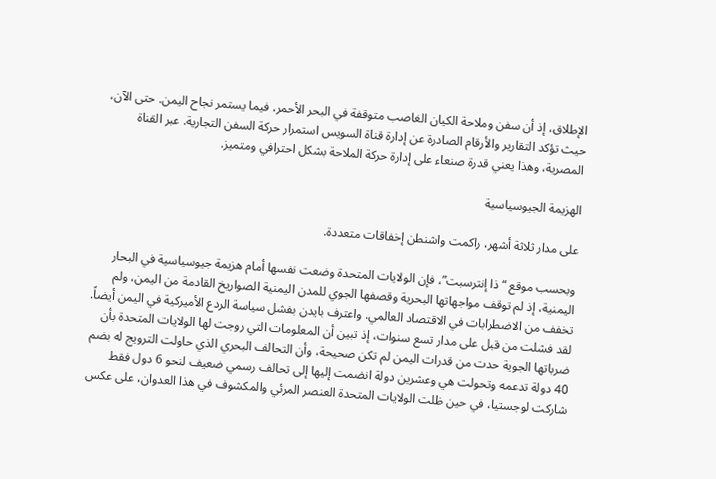الإطلاق، إذ أن سفن وملاحة الكيان الغاصب متوقفة في البحر الأحمر، فيما يستمر نجاح اليمن. حتى الآن، حيث تؤكد التقارير والأرقام الصادرة عن إدارة قناة السويس استمرار حركة السفن التجارية. عبر القناة المصرية، وهذا يعني قدرة صنعاء على إدارة حركة الملاحة بشكل احترافي ومتميز.

الهزيمة الجيوسياسية

على مدار ثلاثة أشهر، راكمت واشنطن إخفاقات متعددة.

وبحسب موقع “ذا إنترسبت”، فإن الولايات المتحدة وضعت نفسها أمام هزيمة جيوسياسية في البحار اليمنية، إذ لم توقف مواجهاتها البحرية وقصفها الجوي للمدن اليمنية الصواريخ القادمة من اليمن، ولم تخفف من الاضطرابات في الاقتصاد العالمي. واعترف بايدن بفشل سياسة الردع الأميركية في اليمن أيضاً. لقد فشلت من قبل على مدار تسع سنوات، إذ تبين أن المعلومات التي روجت لها الولايات المتحدة بأن ضرباتها الجوية حدت من قدرات اليمن لم تكن صحيحة، وأن التحالف البحري الذي حاولت الترويج له بضم 40 دولة تدعمه وتحولت هي وعشرين دولة انضمت إليها إلى تحالف رسمي ضعيف لنحو 6 دول فقط شاركت لوجستيا، في حين ظلت الولايات المتحدة العنصر المرئي والمكشوف في هذا العدوان، على عكس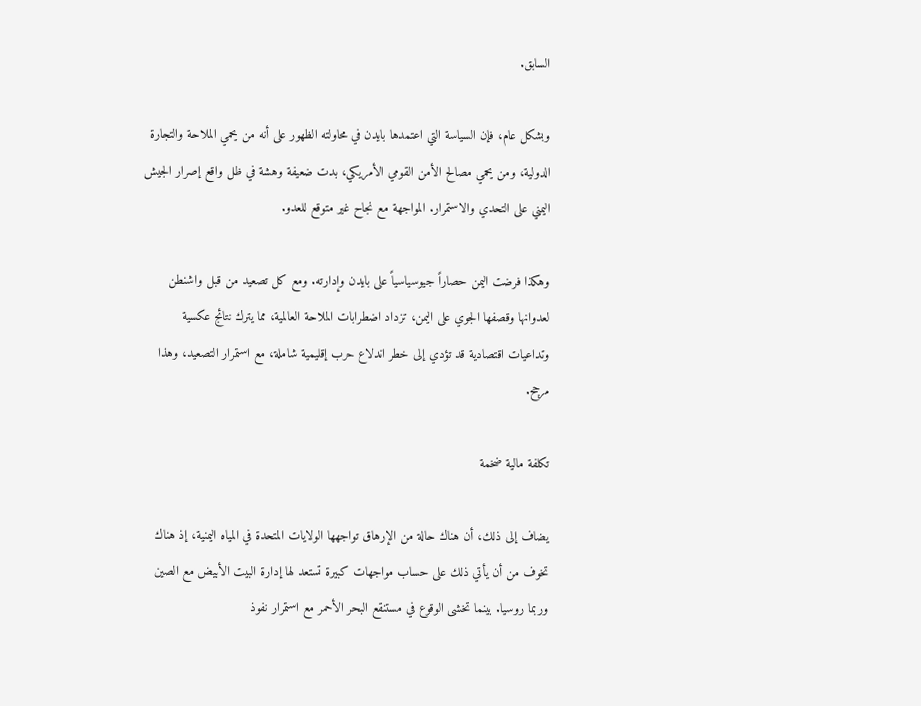السابق.

وبشكل عام، فإن السياسة التي اعتمدها بايدن في محاولته الظهور على أنه من يحمي الملاحة والتجارة الدولية، ومن يحمي مصالح الأمن القومي الأمريكي، بدت ضعيفة وهشة في ظل واقع إصرار الجيش اليمني على التحدي والاستمرار. المواجهة مع نجاح غير متوقع للعدو.

وهكذا فرضت اليمن حصاراً جيوسياسياً على بايدن وإدارته. ومع كل تصعيد من قبل واشنطن لعدوانها وقصفها الجوي على اليمن، تزداد اضطرابات الملاحة العالمية، مما يترك نتائج عكسية وتداعيات اقتصادية قد تؤدي إلى خطر اندلاع حرب إقليمية شاملة، مع استمرار التصعيد، وهذا مرجح.

تكلفة مالية ضخمة

يضاف إلى ذلك، أن هناك حالة من الإرهاق تواجهها الولايات المتحدة في المياه اليمنية، إذ هناك تخوف من أن يأتي ذلك على حساب مواجهات كبيرة تستعد لها إدارة البيت الأبيض مع الصين وربما روسيا. بينما تخشى الوقوع في مستنقع البحر الأحمر مع استمرار نفوذ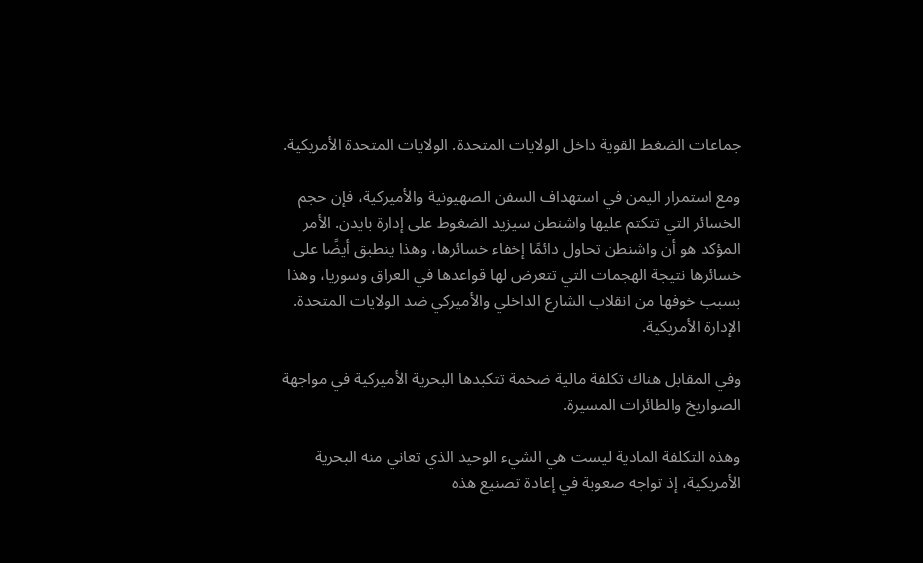جماعات الضغط القوية داخل الولايات المتحدة. الولايات المتحدة الأمريكية.

ومع استمرار اليمن في استهداف السفن الصهيونية والأميركية، فإن حجم الخسائر التي تتكتم عليها واشنطن سيزيد الضغوط على إدارة بايدن. الأمر المؤكد هو أن واشنطن تحاول دائمًا إخفاء خسائرها، وهذا ينطبق أيضًا على خسائرها نتيجة الهجمات التي تتعرض لها قواعدها في العراق وسوريا، وهذا بسبب خوفها من انقلاب الشارع الداخلي والأميركي ضد الولايات المتحدة. الإدارة الأمريكية.

وفي المقابل هناك تكلفة مالية ضخمة تتكبدها البحرية الأميركية في مواجهة الصواريخ والطائرات المسيرة.

وهذه التكلفة المادية ليست هي الشيء الوحيد الذي تعاني منه البحرية الأمريكية، إذ تواجه صعوبة في إعادة تصنيع هذه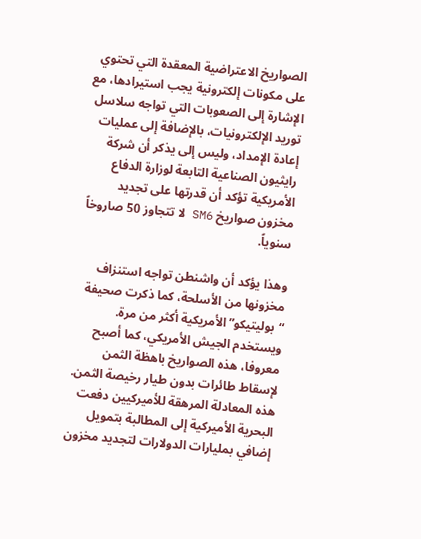الصواريخ الاعتراضية المعقدة التي تحتوي على مكونات إلكترونية يجب استيرادها، مع الإشارة إلى الصعوبات التي تواجه سلاسل توريد الإلكترونيات، بالإضافة إلى عمليات إعادة الإمداد، وليس إلى يذكر أن شركة رايثيون الصناعية التابعة لوزارة الدفاع الأمريكية تؤكد أن قدرتها على تجديد مخزون صواريخ SM6 لا تتجاوز 50 صاروخاً سنوياً.

وهذا يؤكد أن واشنطن تواجه استنزاف مخزونها من الأسلحة، كما ذكرت صحيفة “بوليتيكو” الأمريكية أكثر من مرة. ويستخدم الجيش الأمريكي، كما أصبح معروفا، هذه الصواريخ باهظة الثمن لإسقاط طائرات بدون طيار رخيصة الثمن. هذه المعادلة المرهقة للأميركيين دفعت البحرية الأميركية إلى المطالبة بتمويل إضافي بمليارات الدولارات لتجديد مخزون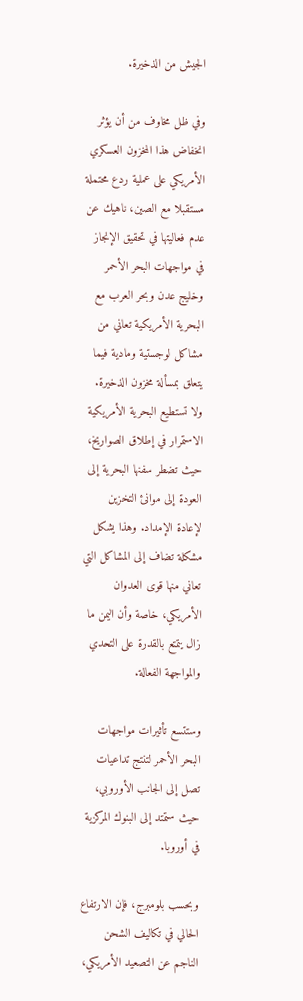الجيش من الذخيرة.

وفي ظل مخاوف من أن يؤثر انخفاض هذا المخزون العسكري الأمريكي على عملية ردع محتملة مستقبلا مع الصين، ناهيك عن عدم فعاليتها في تحقيق الإنجاز في مواجهات البحر الأحمر وخليج عدن وبحر العرب مع البحرية الأمريكية تعاني من مشاكل لوجستية ومادية فيما يتعلق بمسألة مخزون الذخيرة. ولا تستطيع البحرية الأمريكية الاستمرار في إطلاق الصواريخ، حيث تضطر سفنها البحرية إلى العودة إلى موانئ التخزين لإعادة الإمداد. وهذا يشكل مشكلة تضاف إلى المشاكل التي تعاني منها قوى العدوان الأمريكي، خاصة وأن اليمن ما زال يتمتع بالقدرة على التحدي والمواجهة الفعالة.

وستتسع تأثيرات مواجهات البحر الأحمر لتنتج تداعيات تصل إلى الجانب الأوروبي، حيث ستمتد إلى البنوك المركزية في أوروبا.

وبحسب بلومبرج، فإن الارتفاع الحالي في تكاليف الشحن الناجم عن التصعيد الأمريكي،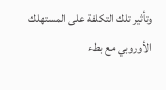وتأثير تلك التكلفة على المستهلك الأوروبي مع بطء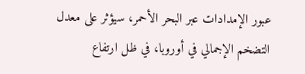عبور الإمدادات عبر البحر الأحمر، سيؤثر على معدل التضخم الإجمالي في أوروبا، في ظل ارتفاع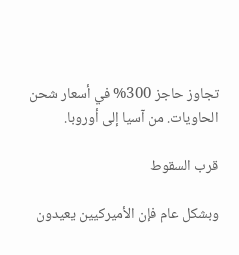تجاوز حاجز 300% في أسعار شحن الحاويات. من آسيا إلى أوروبا.

قرب السقوط

وبشكل عام فإن الأميركيين يعيدون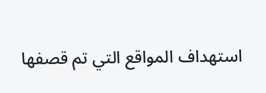استهداف المواقع التي تم قصفها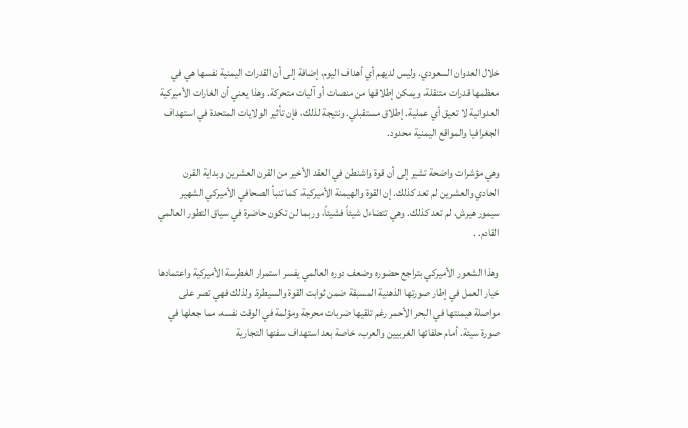خلال العدوان السعودي. وليس لديهم أي أهداف اليوم، إضافة إلى أن القدرات اليمنية نفسها هي في معظمها قدرات متنقلة، ويمكن إطلاقها من منصات أو آليات متحركة. وهذا يعني أن الغارات الأميركية العدوانية لا تعيق أي عملية. إطلاق مستقبلي. ونتيجة لذلك، فإن تأثير الولايات المتحدة في استهداف الجغرافيا والمواقع اليمنية محدود.

وهي مؤشرات واضحة تشير إلى أن قوة واشنطن في العقد الأخير من القرن العشرين وبداية القرن الحادي والعشرين لم تعد كذلك. إن القوة والهيمنة الأميركية، كما تنبأ الصحافي الأميركي الشهير سيمور هيرش، لم تعد كذلك. وهي تتضاءل شيئاً فشيئاً، وربما لن تكون حاضرة في سياق التطور العالمي القادم. .

وهذا الشعور الأميركي بتراجع حضوره وضعف دوره العالمي يفسر استمرار الغطرسة الأميركية واعتمادها خيار العمل في إطار صورتها الذهنية المسبقة ضمن ثوابت القوة والسيطرة. ولذلك فهي تصر على مواصلة هيمنتها في البحر الأحمر رغم تلقيها ضربات محرجة ومؤلمة في الوقت نفسه، مما جعلها في صورة سيئة. أمام حلفائها الغربيين والعرب، خاصة بعد استهداف سفنها التجارية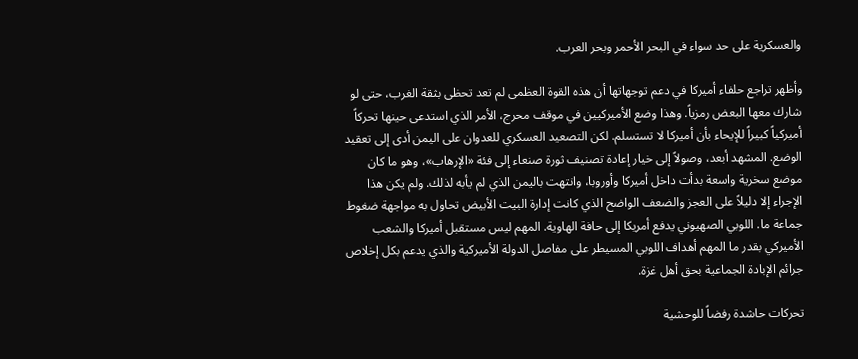والعسكرية على حد سواء في البحر الأحمر وبحر العرب.

وأظهر تراجع حلفاء أميركا في دعم توجهاتها أن هذه القوة العظمى لم تعد تحظى بثقة الغرب، حتى لو شارك معها البعض رمزياً. وهذا وضع الأميركيين في موقف محرج، الأمر الذي استدعى حينها تحركاً أميركياً كبيراً للإيحاء بأن أميركا لا تستسلم. لكن التصعيد العسكري للعدوان على اليمن أدى إلى تعقيد الوضع. المشهد أبعد، وصولاً إلى خيار إعادة تصنيف ثورة صنعاء إلى فئة «الإرهاب»، وهو ما كان موضع سخرية واسعة بدأت داخل أميركا وأوروبا، وانتهت باليمن الذي لم يأبه لذلك. ولم يكن هذا الإجراء إلا دليلاً على العجز والضعف الواضح الذي كانت إدارة البيت الأبيض تحاول به مواجهة ضغوط جماعة ما. اللوبي الصهيوني يدفع أمريكا إلى حافة الهاوية. المهم ليس مستقبل أميركا والشعب الأميركي بقدر ما المهم أهداف اللوبي المسيطر على مفاصل الدولة الأميركية والذي يدعم بكل إخلاص جرائم الإبادة الجماعية بحق أهل غزة.

تحركات حاشدة رفضاً للوحشية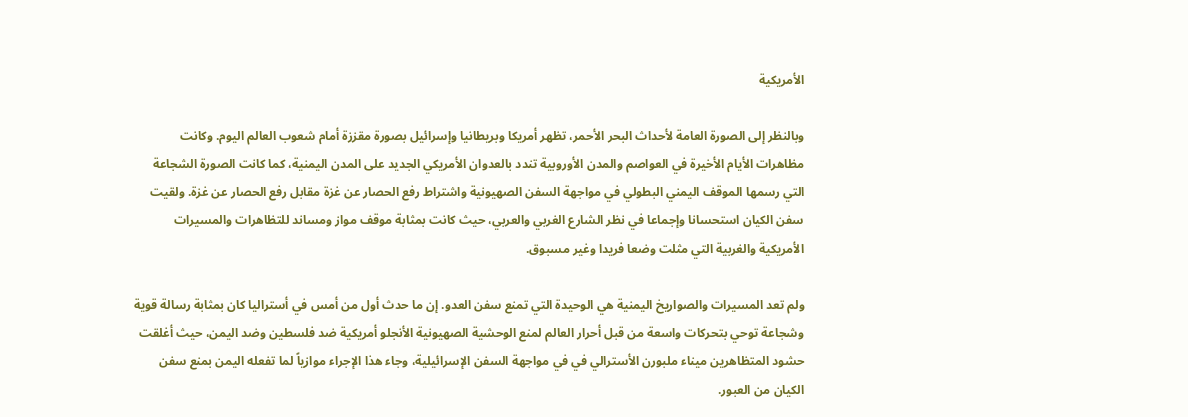الأمريكية

وبالنظر إلى الصورة العامة لأحداث البحر الأحمر، تظهر أمريكا وبريطانيا وإسرائيل بصورة مقززة أمام شعوب العالم اليوم. وكانت مظاهرات الأيام الأخيرة في العواصم والمدن الأوروبية تندد بالعدوان الأمريكي الجديد على المدن اليمنية، كما كانت الصورة الشجاعة التي رسمها الموقف اليمني البطولي في مواجهة السفن الصهيونية واشتراط رفع الحصار عن غزة مقابل رفع الحصار عن غزة. ولقيت سفن الكيان استحسانا وإجماعا في نظر الشارع الغربي والعربي، حيث كانت بمثابة موقف مواز ومساند للتظاهرات والمسيرات الأمريكية والغربية التي مثلت وضعا فريدا وغير مسبوق.

ولم تعد المسيرات والصواريخ اليمنية هي الوحيدة التي تمنع سفن العدو. إن ما حدث أول من أمس في أستراليا كان بمثابة رسالة قوية وشجاعة توحي بتحركات واسعة من قبل أحرار العالم لمنع الوحشية الصهيونية الأنجلو أمريكية ضد فلسطين وضد اليمن، حيث أغلقت حشود المتظاهرين ميناء ملبورن الأسترالي في في مواجهة السفن الإسرائيلية، وجاء هذا الإجراء موازياً لما تفعله اليمن بمنع سفن الكيان من العبور.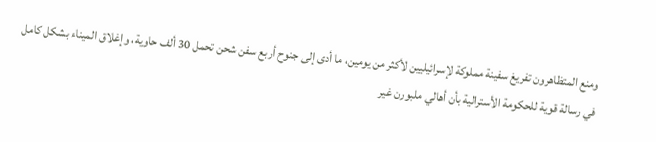ومنع المتظاهرون تفريغ سفينة مملوكة لإسرائيليين لأكثر من يومين، ما أدى إلى جنوح أربع سفن شحن تحمل 30 ألف حاوية، وإغلاق الميناء بشكل كامل في رسالة قوية للحكومة الأسترالية بأن أهالي ملبورن غير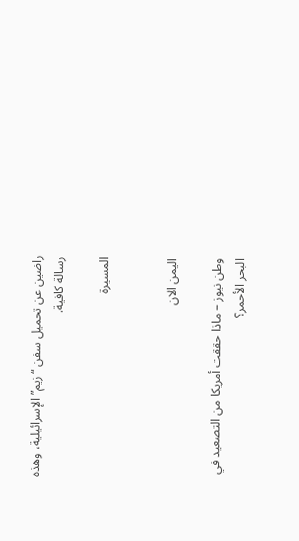راضين عن تحميل سفن “زيم” الإسرائيلية، وهذه رسالة كافية.

المسيرة


اليمن الان

وطن نيوز – ماذا حققت أمريكا من التصعيد في البحر الأحمر؟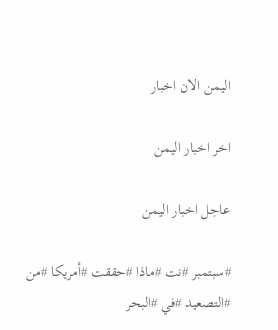اليمن الان اخبار

اخر اخبار اليمن

عاجل اخبار اليمن

#سبتمبر #نت #ماذا #حققت #أمريكا #من #التصعيد #في #البحر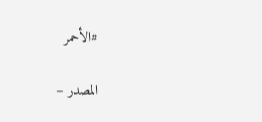#الأحمر

المصدر –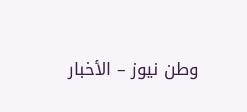وطن نيوز – الأخبار